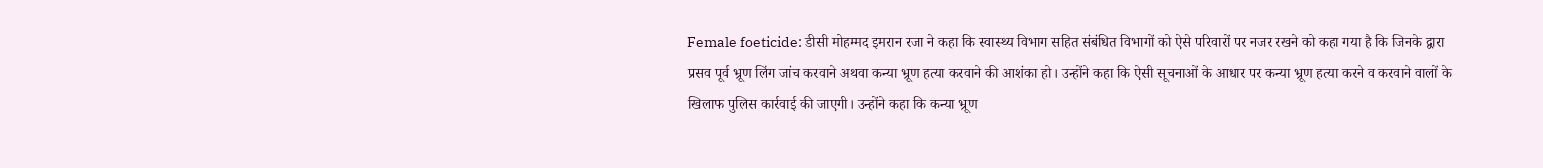Female foeticide: डीसी मोहम्मद इमरान रजा ने कहा कि स्वास्थ्य विभाग सहित संबंधित विभागों को ऐसे परिवारों पर नजर रखने को कहा गया है कि जिनके द्वारा प्रसव पूर्व भ्रूण लिंग जांच करवाने अथवा कन्या भ्रूण हत्या करवाने की आशंका हो। उन्होंने कहा कि ऐसी सूचनाओं के आधार पर कन्या भ्रूण हत्या करने व करवाने वालों के खिलाफ पुलिस कार्रवाई की जाएगी। उन्होंने कहा कि कन्या भ्रूण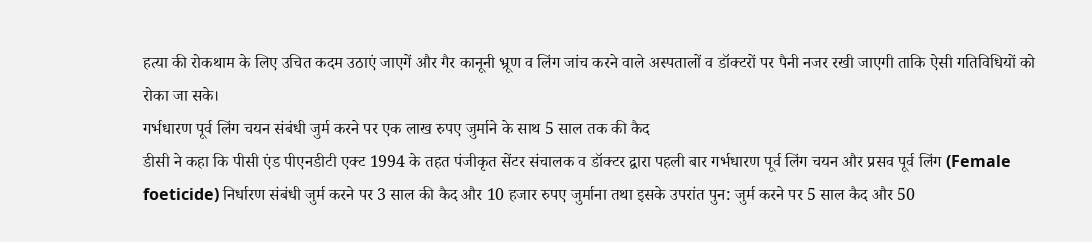हत्या की रोकथाम के लिए उचित कदम उठाएं जाएगें और गैर कानूनी भ्रूण व लिंग जांच करने वाले अस्पतालों व डॉक्टरों पर पैनी नजर रखी जाएगी ताकि ऐसी गतिविधियों को रोका जा सके।
गर्भधारण पूर्व लिंग चयन संबंधी जुर्म करने पर एक लाख रुपए जुर्माने के साथ 5 साल तक की कैद
डीसी ने कहा कि पीसी एंड पीएनडीटी एक्ट 1994 के तहत पंजीकृत सेंटर संचालक व डॉक्टर द्वारा पहली बार गर्भधारण पूर्व लिंग चयन और प्रसव पूर्व लिंग (Female foeticide) निर्धारण संबंधी जुर्म करने पर 3 साल की कैद और 10 हजार रुपए जुर्माना तथा इसके उपरांत पुन: जुर्म करने पर 5 साल कैद और 50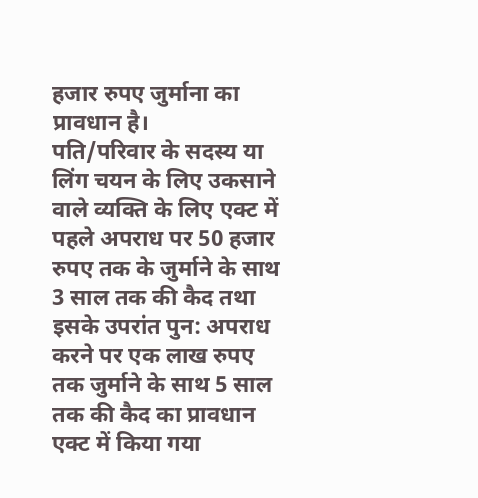हजार रुपए जुर्माना का प्रावधान है।
पति/परिवार के सदस्य या लिंग चयन के लिए उकसाने वाले व्यक्ति के लिए एक्ट में पहले अपराध पर 50 हजार रुपए तक के जुर्माने के साथ 3 साल तक की कैद तथा इसके उपरांत पुन: अपराध करने पर एक लाख रुपए तक जुर्माने के साथ 5 साल तक की कैद का प्रावधान एक्ट में किया गया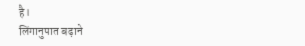है।
लिंगानुपात बढ़ाने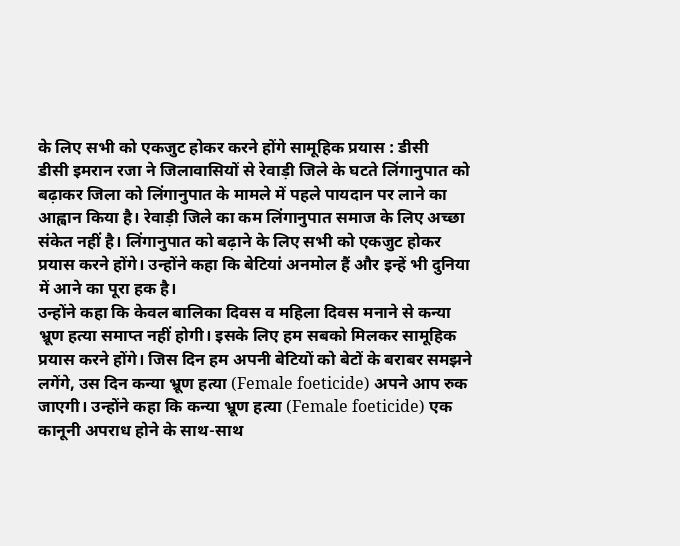के लिए सभी को एकजुट होकर करने होंगे सामूहिक प्रयास : डीसी
डीसी इमरान रजा ने जिलावासियों से रेवाड़ी जिले के घटते लिंगानुपात को बढ़ाकर जिला को लिंगानुपात के मामले में पहले पायदान पर लाने का आह्वान किया है। रेवाड़ी जिले का कम लिंगानुपात समाज के लिए अच्छा संकेत नहीं है। लिंगानुपात को बढ़ाने के लिए सभी को एकजुट होकर प्रयास करने होंगे। उन्होंने कहा कि बेटियां अनमोल हैं और इन्हें भी दुनिया में आने का पूरा हक है।
उन्होंने कहा कि केवल बालिका दिवस व महिला दिवस मनाने से कन्या भ्रूण हत्या समाप्त नहीं होगी। इसके लिए हम सबको मिलकर सामूहिक प्रयास करने होंगे। जिस दिन हम अपनी बेटियों को बेटों के बराबर समझने लगेंगे, उस दिन कन्या भ्रूण हत्या (Female foeticide) अपने आप रुक जाएगी। उन्होंने कहा कि कन्या भ्रूण हत्या (Female foeticide) एक कानूनी अपराध होने के साथ-साथ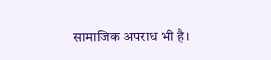सामाजिक अपराध भी है।